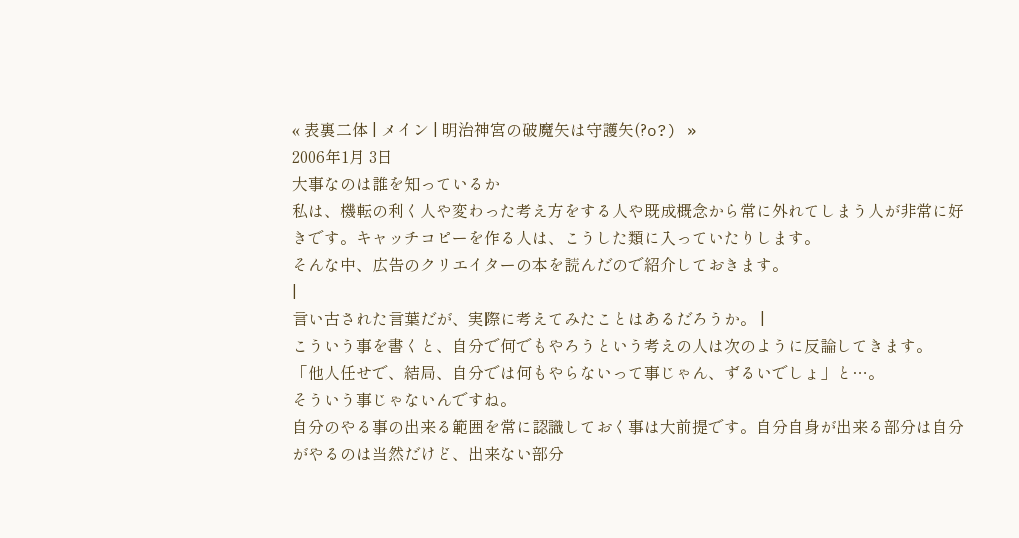« 表裏二体 | メイン | 明治神宮の破魔矢は守護矢(?o?) »
2006年1月 3日
大事なのは誰を知っているか
私は、機転の利く人や変わった考え方をする人や既成概念から常に外れてしまう人が非常に好きです。キャッチコピーを作る人は、こうした類に入っていたりします。
そんな中、広告のクリエイターの本を読んだので紹介しておきます。
|
言い古された言葉だが、実際に考えてみたことはあるだろうか。 |
こういう事を書くと、自分で何でもやろうという考えの人は次のように反論してきます。
「他人任せで、結局、自分では何もやらないって事じゃん、ずるいでしょ」と…。
そういう事じゃないんですね。
自分のやる事の出来る範囲を常に認識しておく事は大前提です。自分自身が出来る部分は自分がやるのは当然だけど、出来ない部分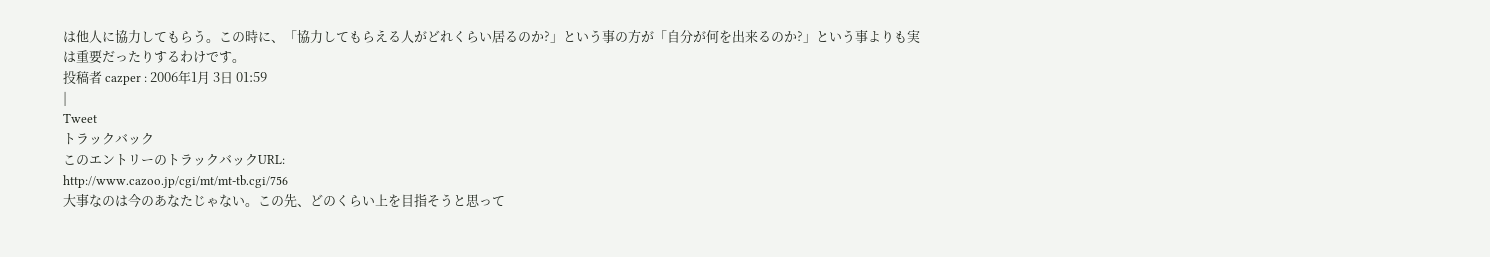は他人に協力してもらう。この時に、「協力してもらえる人がどれくらい居るのか?」という事の方が「自分が何を出来るのか?」という事よりも実は重要だったりするわけです。
投稿者 cazper : 2006年1月 3日 01:59
|
Tweet
トラックバック
このエントリーのトラックバックURL:
http://www.cazoo.jp/cgi/mt/mt-tb.cgi/756
大事なのは今のあなたじゃない。この先、どのくらい上を目指そうと思って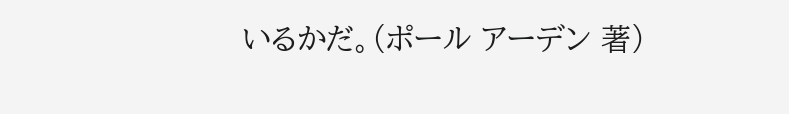いるかだ。(ポール アーデン 著)